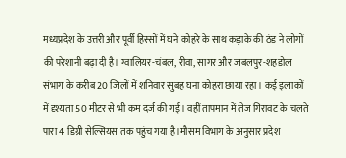मध्यप्रदेश के उत्तरी और पूर्वी हिस्सों में घने कोहरे के साथ कड़ाके की ठंड ने लोगों की परेशानी बढ़ा दी है। ग्वालियर-चंबल, रीवा, सागर और जबलपुर-शहडोल संभाग के करीब 20 जिलों में शनिवार सुबह घना कोहरा छाया रहा। कई इलाकों में दृश्यता 50 मीटर से भी कम दर्ज की गई। वहीं तापमान में तेज गिरावट के चलते पारा 4 डिग्री सेल्सियस तक पहुंच गया है।मौसम विभाग के अनुसार प्रदेश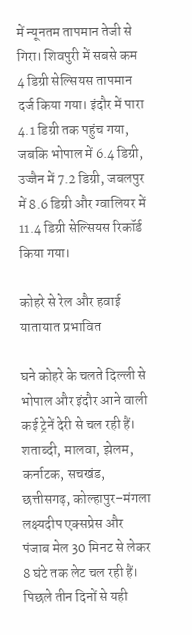में न्यूनतम तापमान तेजी से गिरा। शिवपुरी में सबसे कम 4 डिग्री सेल्सियस तापमान दर्ज किया गया। इंदौर में पारा 4.1 डिग्री तक पहुंच गया, जबकि भोपाल में 6.4 डिग्री, उज्जैन में 7.2 डिग्री, जबलपुर में 8.6 डिग्री और ग्वालियर में 11.4 डिग्री सेल्सियस रिकॉर्ड किया गया।

कोहरे से रेल और हवाई यातायात प्रभावित

घने कोहरे के चलते दिल्ली से भोपाल और इंदौर आने वाली कई ट्रेनें देरी से चल रही हैं। शताब्दी, मालवा, झेलम, कर्नाटक, सचखंड, छत्तीसगढ़, कोल्हापुर–मंगला लक्ष्यदीप एक्सप्रेस और पंजाब मेल 30 मिनट से लेकर 8 घंटे तक लेट चल रही हैं। पिछले तीन दिनों से यही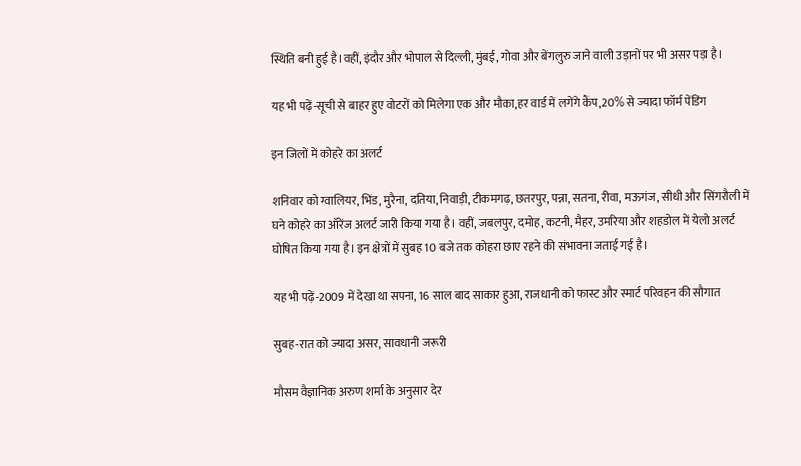स्थिति बनी हुई है।वहीं, इंदौर और भोपाल से दिल्ली, मुंबई, गोवा और बेंगलुरु जाने वाली उड़ानों पर भी असर पड़ा है।

यह भी पढ़ें-सूची से बाहर हुए वोटरों को मिलेगा एक और मौका,हर वार्ड में लगेंगे कैंप,20% से ज्यादा फॉर्म पेंडिंग

इन जिलों में कोहरे का अलर्ट

शनिवार को ग्वालियर, भिंड, मुरैना, दतिया, निवाड़ी, टीकमगढ़, छतरपुर, पन्ना, सतना, रीवा, मऊगंज, सीधी और सिंगरौली में घने कोहरे का ऑरेंज अलर्ट जारी किया गया है। वहीं, जबलपुर, दमोह, कटनी, मैहर, उमरिया और शहडोल में येलो अलर्ट घोषित किया गया है। इन क्षेत्रों में सुबह 10 बजे तक कोहरा छाए रहने की संभावना जताई गई है।

यह भी पढ़ें-2009 में देखा था सपना, 16 साल बाद साकार हुआ, राजधानी को फास्ट और स्मार्ट परिवहन की सौगात

सुबह-रात को ज्यादा असर, सावधानी जरूरी

मौसम वैज्ञानिक अरुण शर्मा के अनुसार देर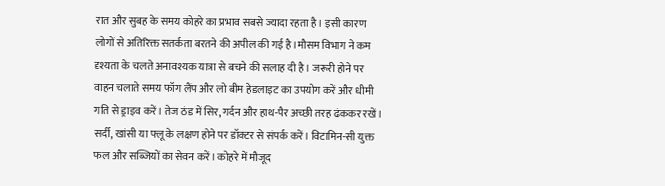रात और सुबह के समय कोहरे का प्रभाव सबसे ज्यादा रहता है। इसी कारण लोगों से अतिरिक्त सतर्कता बरतने की अपील की गई है।मौसम विभाग ने कम दृश्यता के चलते अनावश्यक यात्रा से बचने की सलाह दी है। जरूरी होने पर वाहन चलाते समय फॉग लैंप और लो बीम हेडलाइट का उपयोग करें और धीमी गति से ड्राइव करें। तेज ठंड में सिर, गर्दन और हाथ-पैर अच्छी तरह ढंककर रखें। सर्दी, खांसी या फ्लू के लक्षण होने पर डॉक्टर से संपर्क करें। विटामिन-सी युक्त फल और सब्जियों का सेवन करें। कोहरे में मौजूद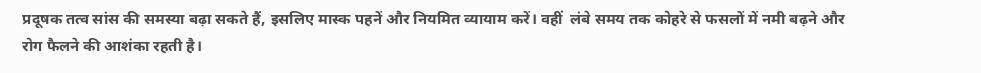प्रदूषक तत्व सांस की समस्या बढ़ा सकते हैं, इसलिए मास्क पहनें और नियमित व्यायाम करें। वहीं  लंबे समय तक कोहरे से फसलों में नमी बढ़ने और रोग फैलने की आशंका रहती है।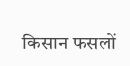किसान फसलों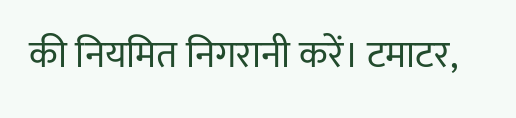की नियमित निगरानी करें। टमाटर,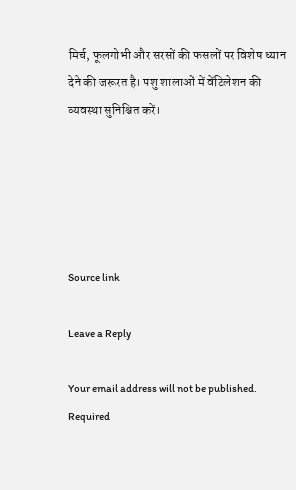मिर्च, फूलगोभी और सरसों की फसलों पर विशेष ध्यान देने की जरूरत है। पशु शालाओं में वेंटिलेशन की व्यवस्था सुनिश्चित करें।





Source link

Leave a Reply

Your email address will not be published. Required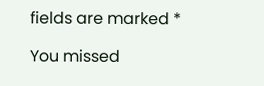fields are marked *

You missed